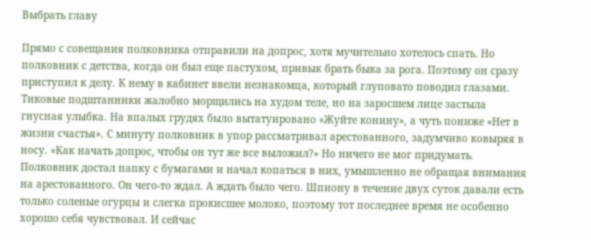Выбрать главу

Прямо с совещания полковника отправили на допрос, хотя мучительно хотелось спать. Но полковник с детства, когда он был еще пастухом, привык брать быка за рога. Поэтому он сразу приступил к делу. К нему в кабинет ввели незнакомца, который глуповато поводил глазами. Тиковые подштанники жалобно морщились на худом теле, но на заросшем лице застыла гнусная улыбка. На впалых грудях было вытатуировано «Жуйте конину», а чуть пониже «Нет в жизни счастья». С минуту полковник в упор рассматривал арестованного, задумчиво ковыряя в носу. «Как начать допрос, чтобы он тут же все выложил?» Но ничего не мог придумать. Полковник достал папку с бумагами и начал копаться в них, умышленно не обращая внимания на арестованного. Он чего-то ждал. А ждать было чего. Шпиону в течение двух суток давали есть только соленые огурцы и слегка прокисшее молоко, поэтому тот последнее время не особенно хорошо себя чувствовал. И сейчас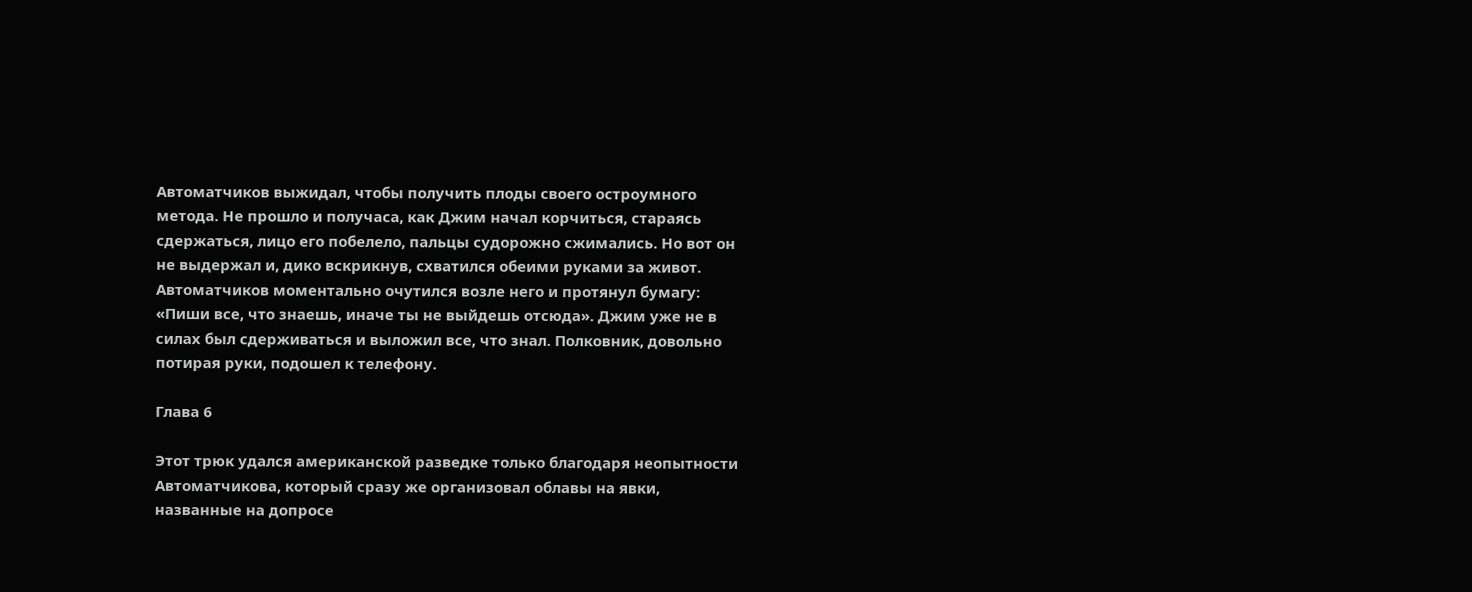Автоматчиков выжидал, чтобы получить плоды своего остроумного метода. Не прошло и получаса, как Джим начал корчиться, стараясь сдержаться, лицо его побелело, пальцы судорожно сжимались. Но вот он не выдержал и, дико вскрикнув, схватился обеими руками за живот. Автоматчиков моментально очутился возле него и протянул бумагу: «Пиши все, что знаешь, иначе ты не выйдешь отсюда». Джим уже не в силах был сдерживаться и выложил все, что знал. Полковник, довольно потирая руки, подошел к телефону.

Глава 6

Этот трюк удался американской разведке только благодаря неопытности Автоматчикова, который сразу же организовал облавы на явки, названные на допросе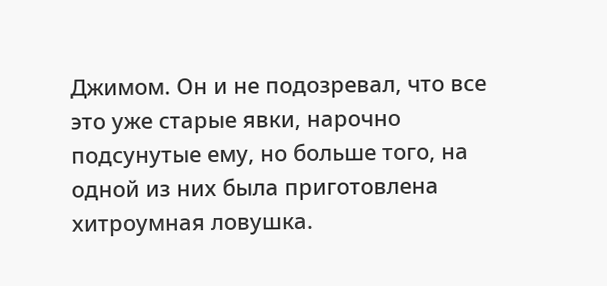Джимом. Он и не подозревал, что все это уже старые явки, нарочно подсунутые ему, но больше того, на одной из них была приготовлена хитроумная ловушка.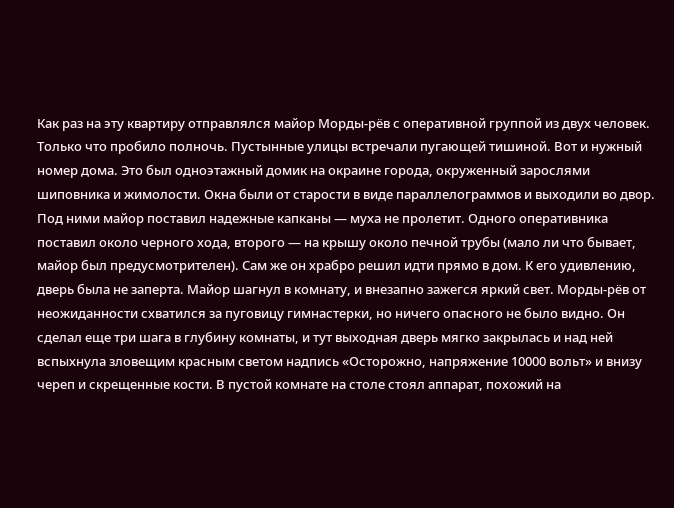Как раз на эту квартиру отправлялся майор Морды-рёв с оперативной группой из двух человек. Только что пробило полночь. Пустынные улицы встречали пугающей тишиной. Вот и нужный номер дома. Это был одноэтажный домик на окраине города, окруженный зарослями шиповника и жимолости. Окна были от старости в виде параллелограммов и выходили во двор. Под ними майор поставил надежные капканы — муха не пролетит. Одного оперативника поставил около черного хода, второго — на крышу около печной трубы (мало ли что бывает, майор был предусмотрителен). Сам же он храбро решил идти прямо в дом. К его удивлению, дверь была не заперта. Майор шагнул в комнату, и внезапно зажегся яркий свет. Морды-рёв от неожиданности схватился за пуговицу гимнастерки, но ничего опасного не было видно. Он сделал еще три шага в глубину комнаты, и тут выходная дверь мягко закрылась и над ней вспыхнула зловещим красным светом надпись «Осторожно, напряжение 10000 вольт» и внизу череп и скрещенные кости. В пустой комнате на столе стоял аппарат, похожий на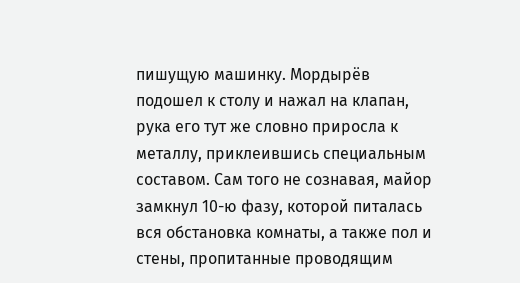пишущую машинку. Мордырёв подошел к столу и нажал на клапан, рука его тут же словно приросла к металлу, приклеившись специальным составом. Сам того не сознавая, майор замкнул 10-ю фазу, которой питалась вся обстановка комнаты, а также пол и стены, пропитанные проводящим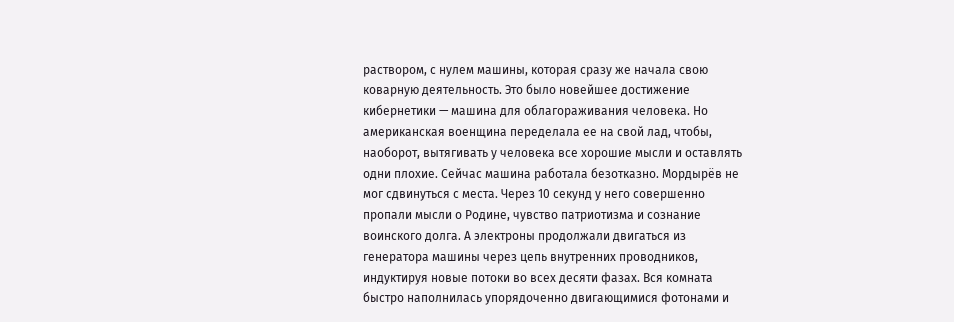раствором, с нулем машины, которая сразу же начала свою коварную деятельность. Это было новейшее достижение кибернетики — машина для облагораживания человека. Но американская военщина переделала ее на свой лад, чтобы, наоборот, вытягивать у человека все хорошие мысли и оставлять одни плохие. Сейчас машина работала безотказно. Мордырёв не мог сдвинуться с места. Через 10 секунд у него совершенно пропали мысли о Родине, чувство патриотизма и сознание воинского долга. А электроны продолжали двигаться из генератора машины через цепь внутренних проводников, индуктируя новые потоки во всех десяти фазах. Вся комната быстро наполнилась упорядоченно двигающимися фотонами и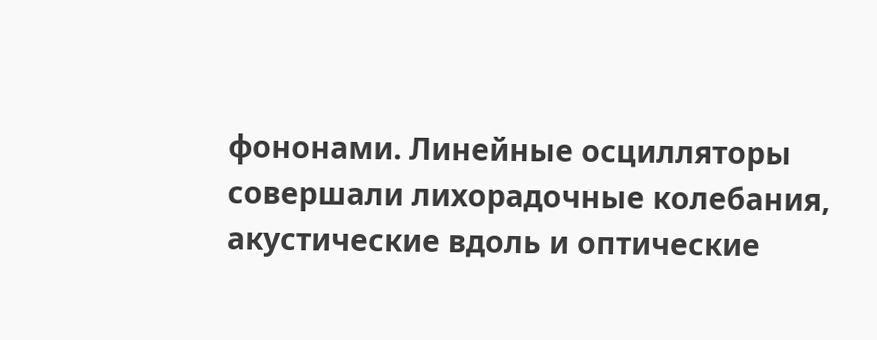фононами. Линейные осцилляторы совершали лихорадочные колебания, акустические вдоль и оптические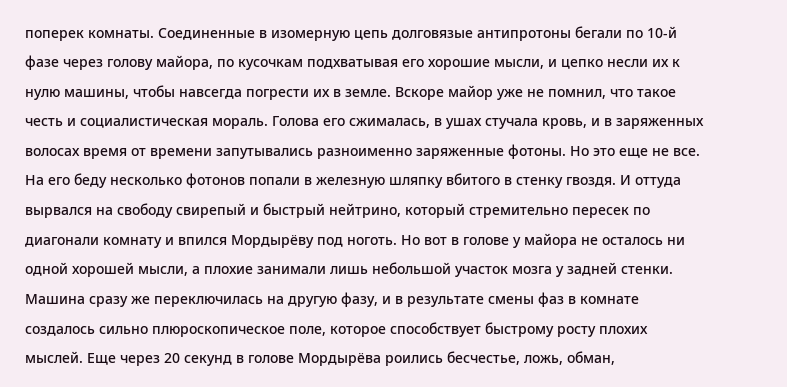поперек комнаты. Соединенные в изомерную цепь долговязые антипротоны бегали по 10-й фазе через голову майора, по кусочкам подхватывая его хорошие мысли, и цепко несли их к нулю машины, чтобы навсегда погрести их в земле. Вскоре майор уже не помнил, что такое честь и социалистическая мораль. Голова его сжималась, в ушах стучала кровь, и в заряженных волосах время от времени запутывались разноименно заряженные фотоны. Но это еще не все. На его беду несколько фотонов попали в железную шляпку вбитого в стенку гвоздя. И оттуда вырвался на свободу свирепый и быстрый нейтрино, который стремительно пересек по диагонали комнату и впился Мордырёву под ноготь. Но вот в голове у майора не осталось ни одной хорошей мысли, а плохие занимали лишь небольшой участок мозга у задней стенки. Машина сразу же переключилась на другую фазу, и в результате смены фаз в комнате создалось сильно плюроскопическое поле, которое способствует быстрому росту плохих мыслей. Еще через 20 секунд в голове Мордырёва роились бесчестье, ложь, обман,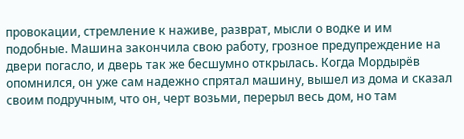провокации, стремление к наживе, разврат, мысли о водке и им подобные. Машина закончила свою работу, грозное предупреждение на двери погасло, и дверь так же бесшумно открылась. Когда Мордырёв опомнился, он уже сам надежно спрятал машину, вышел из дома и сказал своим подручным, что он, черт возьми, перерыл весь дом, но там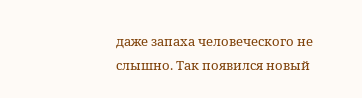даже запаха человеческого не слышно. Так появился новый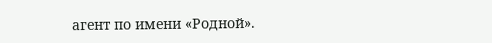агент по имени «Родной».